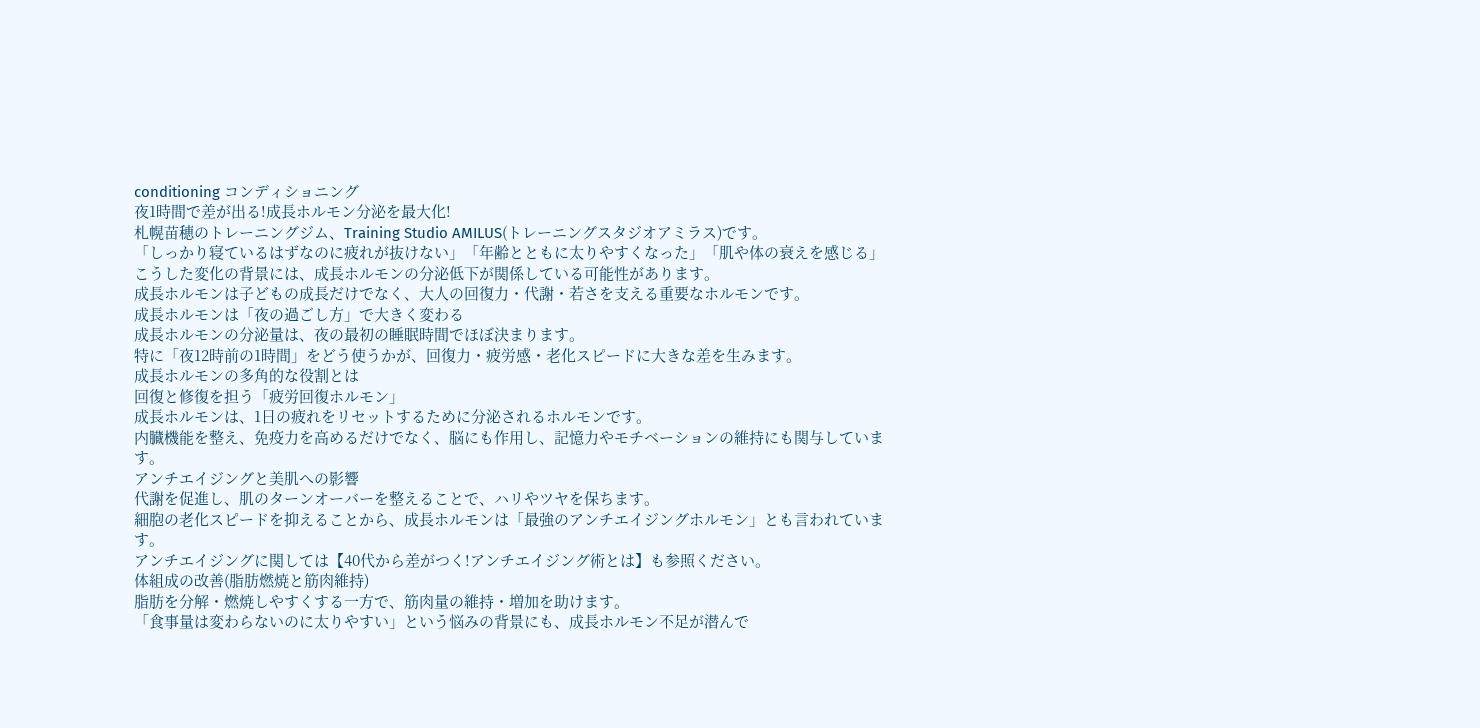conditioning コンディショニング
夜1時間で差が出る!成長ホルモン分泌を最大化!
札幌苗穂のトレーニングジム、Training Studio AMILUS(トレーニングスタジオアミラス)です。
「しっかり寝ているはずなのに疲れが抜けない」「年齢とともに太りやすくなった」「肌や体の衰えを感じる」
こうした変化の背景には、成長ホルモンの分泌低下が関係している可能性があります。
成長ホルモンは子どもの成長だけでなく、大人の回復力・代謝・若さを支える重要なホルモンです。
成長ホルモンは「夜の過ごし方」で大きく変わる
成長ホルモンの分泌量は、夜の最初の睡眠時間でほぼ決まります。
特に「夜12時前の1時間」をどう使うかが、回復力・疲労感・老化スピードに大きな差を生みます。
成長ホルモンの多角的な役割とは
回復と修復を担う「疲労回復ホルモン」
成長ホルモンは、1日の疲れをリセットするために分泌されるホルモンです。
内臓機能を整え、免疫力を高めるだけでなく、脳にも作用し、記憶力やモチベーションの維持にも関与しています。
アンチエイジングと美肌への影響
代謝を促進し、肌のターンオーバーを整えることで、ハリやツヤを保ちます。
細胞の老化スピードを抑えることから、成長ホルモンは「最強のアンチエイジングホルモン」とも言われています。
アンチエイジングに関しては【40代から差がつく!アンチエイジング術とは】も参照ください。
体組成の改善(脂肪燃焼と筋肉維持)
脂肪を分解・燃焼しやすくする一方で、筋肉量の維持・増加を助けます。
「食事量は変わらないのに太りやすい」という悩みの背景にも、成長ホルモン不足が潜んで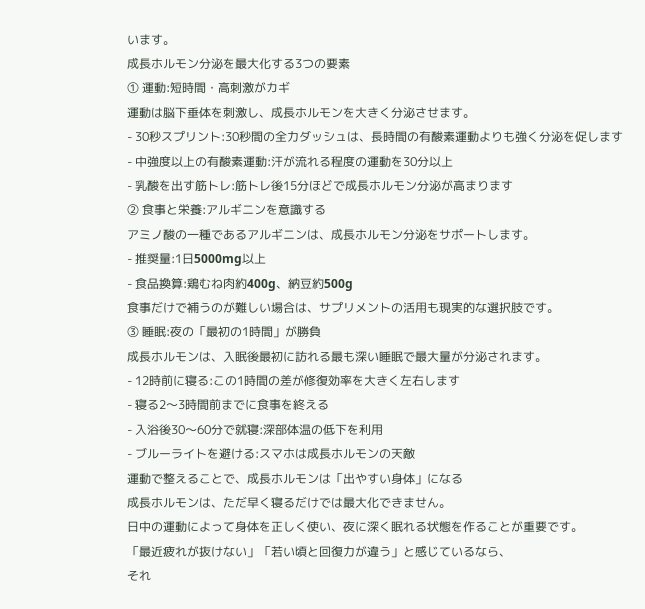います。
成長ホルモン分泌を最大化する3つの要素
① 運動:短時間・高刺激がカギ
運動は脳下垂体を刺激し、成長ホルモンを大きく分泌させます。
- 30秒スプリント:30秒間の全力ダッシュは、長時間の有酸素運動よりも強く分泌を促します
- 中強度以上の有酸素運動:汗が流れる程度の運動を30分以上
- 乳酸を出す筋トレ:筋トレ後15分ほどで成長ホルモン分泌が高まります
② 食事と栄養:アルギニンを意識する
アミノ酸の一種であるアルギニンは、成長ホルモン分泌をサポートします。
- 推奨量:1日5000mg以上
- 食品換算:鶏むね肉約400g、納豆約500g
食事だけで補うのが難しい場合は、サプリメントの活用も現実的な選択肢です。
③ 睡眠:夜の「最初の1時間」が勝負
成長ホルモンは、入眠後最初に訪れる最も深い睡眠で最大量が分泌されます。
- 12時前に寝る:この1時間の差が修復効率を大きく左右します
- 寝る2〜3時間前までに食事を終える
- 入浴後30〜60分で就寝:深部体温の低下を利用
- ブルーライトを避ける:スマホは成長ホルモンの天敵
運動で整えることで、成長ホルモンは「出やすい身体」になる
成長ホルモンは、ただ早く寝るだけでは最大化できません。
日中の運動によって身体を正しく使い、夜に深く眠れる状態を作ることが重要です。
「最近疲れが抜けない」「若い頃と回復力が違う」と感じているなら、
それ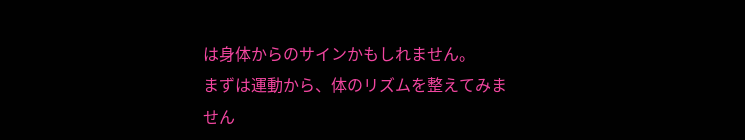は身体からのサインかもしれません。
まずは運動から、体のリズムを整えてみません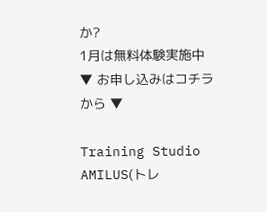か?
1月は無料体験実施中 ▼ お申し込みはコチラから ▼

Training Studio AMILUS(トレ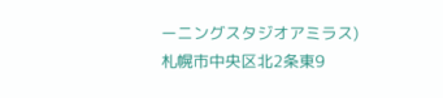ーニングスタジオアミラス)
札幌市中央区北2条東9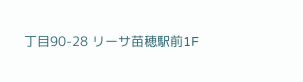丁目90-28 リーサ苗穂駅前1F